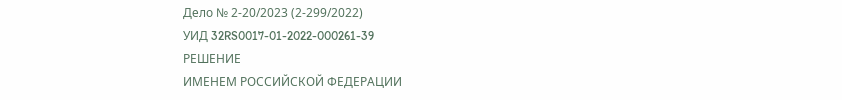Дело № 2-20/2023 (2-299/2022)
УИД 32RS0017-01-2022-000261-39
РЕШЕНИЕ
ИМЕНЕМ РОССИЙСКОЙ ФЕДЕРАЦИИ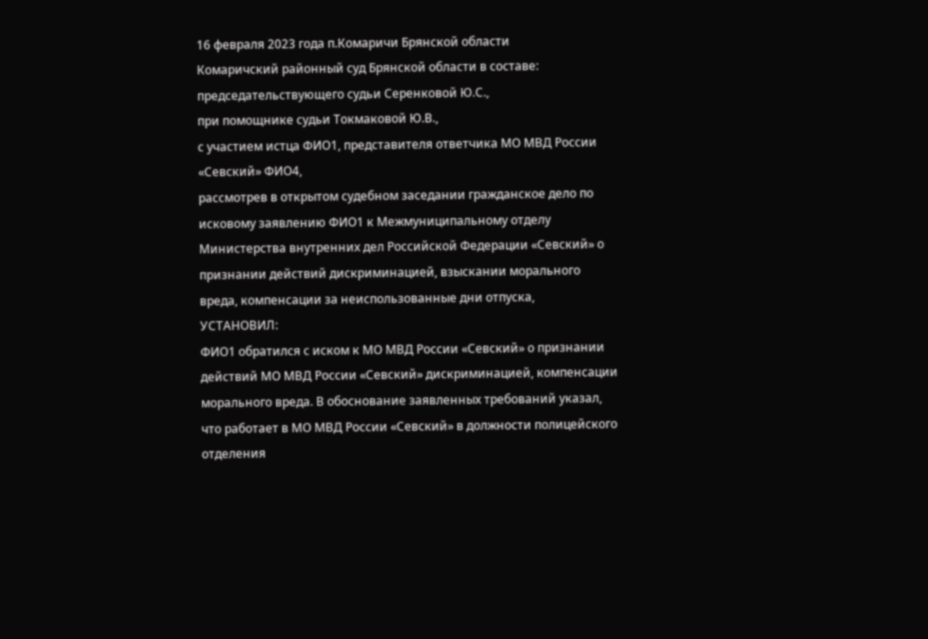16 февраля 2023 года п.Комаричи Брянской области
Комаричский районный суд Брянской области в составе:
председательствующего судьи Серенковой Ю.С.,
при помощнике судьи Токмаковой Ю.В.,
с участием истца ФИО1, представителя ответчика МО МВД России «Севский» ФИО4,
рассмотрев в открытом судебном заседании гражданское дело по исковому заявлению ФИО1 к Межмуниципальному отделу Министерства внутренних дел Российской Федерации «Севский» о признании действий дискриминацией, взыскании морального вреда, компенсации за неиспользованные дни отпуска,
УСТАНОВИЛ:
ФИО1 обратился с иском к МО МВД России «Севский» о признании действий МО МВД России «Севский» дискриминацией, компенсации морального вреда. В обоснование заявленных требований указал, что работает в МО МВД России «Севский» в должности полицейского отделения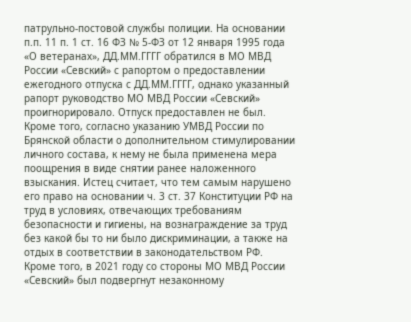патрульно-постовой службы полиции. На основании п.п. 11 п. 1 ст. 16 ФЗ № 5-ФЗ от 12 января 1995 года «О ветеранах», ДД.ММ.ГГГГ обратился в МО МВД России «Севский» с рапортом о предоставлении ежегодного отпуска с ДД.ММ.ГГГГ, однако указанный рапорт руководство МО МВД России «Севский» проигнорировало. Отпуск предоставлен не был. Кроме того, согласно указанию УМВД России по Брянской области о дополнительном стимулировании личного состава, к нему не была применена мера поощрения в виде снятии ранее наложенного взыскания. Истец считает, что тем самым нарушено его право на основании ч. 3 ст. 37 Конституции РФ на труд в условиях, отвечающих требованиям безопасности и гигиены, на вознаграждение за труд без какой бы то ни было дискриминации, а также на отдых в соответствии в законодательством РФ. Кроме того, в 2021 году со стороны МО МВД России «Севский» был подвергнут незаконному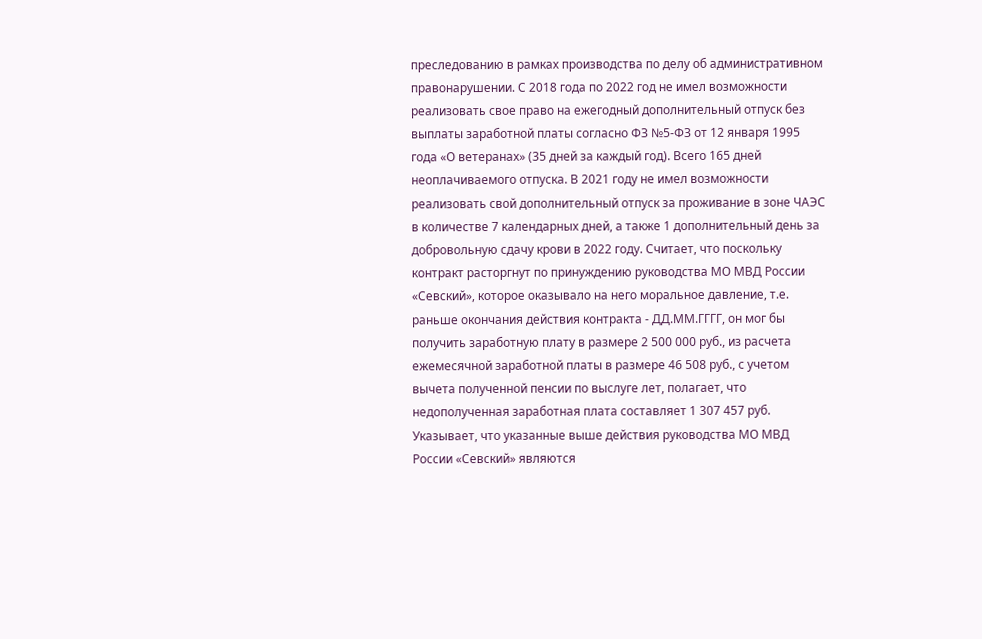преследованию в рамках производства по делу об административном правонарушении. С 2018 года по 2022 год не имел возможности реализовать свое право на ежегодный дополнительный отпуск без выплаты заработной платы согласно ФЗ №5-ФЗ от 12 января 1995 года «О ветеранах» (35 дней за каждый год). Всего 165 дней неоплачиваемого отпуска. В 2021 году не имел возможности реализовать свой дополнительный отпуск за проживание в зоне ЧАЭС в количестве 7 календарных дней, а также 1 дополнительный день за добровольную сдачу крови в 2022 году. Считает, что поскольку контракт расторгнут по принуждению руководства МО МВД России «Севский», которое оказывало на него моральное давление, т.е. раньше окончания действия контракта - ДД.ММ.ГГГГ, он мог бы получить заработную плату в размере 2 500 000 руб., из расчета ежемесячной заработной платы в размере 46 508 руб., с учетом вычета полученной пенсии по выслуге лет, полагает, что недополученная заработная плата составляет 1 307 457 руб. Указывает, что указанные выше действия руководства МО МВД России «Севский» являются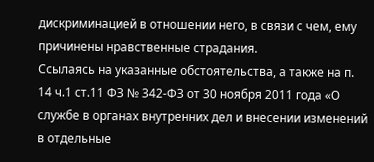дискриминацией в отношении него, в связи с чем, ему причинены нравственные страдания.
Ссылаясь на указанные обстоятельства, а также на п. 14 ч.1 ст.11 ФЗ № 342-ФЗ от 30 ноября 2011 года «О службе в органах внутренних дел и внесении изменений в отдельные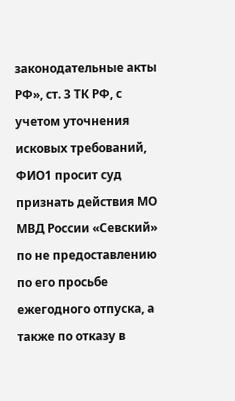законодательные акты РФ», ст. 3 ТК РФ, с учетом уточнения исковых требований, ФИО1 просит суд признать действия МО МВД России «Севский» по не предоставлению по его просьбе ежегодного отпуска, а также по отказу в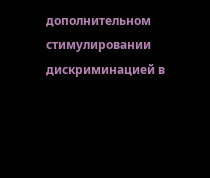дополнительном стимулировании дискриминацией в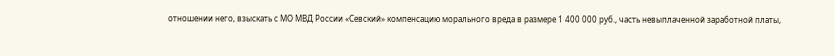отношении него, взыскать с МО МВД России «Севский» компенсацию морального вреда в размере 1 400 000 руб., часть невыплаченной заработной платы,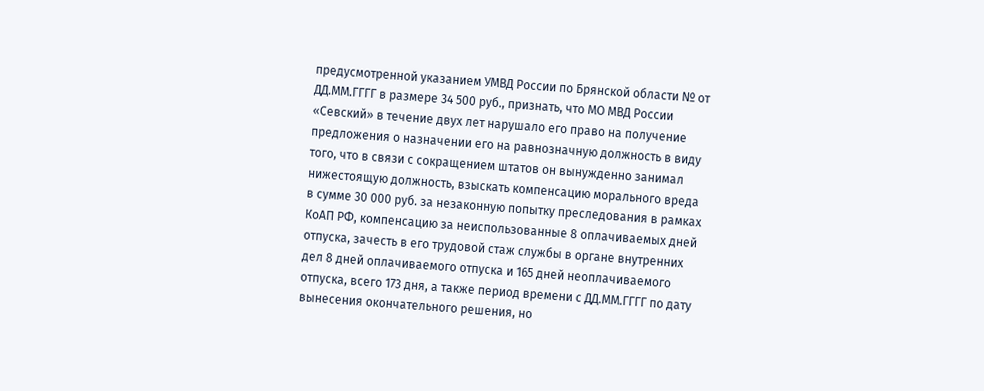предусмотренной указанием УМВД России по Брянской области № от ДД.ММ.ГГГГ в размере 34 500 руб., признать, что МО МВД России «Севский» в течение двух лет нарушало его право на получение предложения о назначении его на равнозначную должность в виду того, что в связи с сокращением штатов он вынужденно занимал нижестоящую должность, взыскать компенсацию морального вреда в сумме 30 000 руб. за незаконную попытку преследования в рамках КоАП РФ, компенсацию за неиспользованные 8 оплачиваемых дней отпуска, зачесть в его трудовой стаж службы в органе внутренних дел 8 дней оплачиваемого отпуска и 165 дней неоплачиваемого отпуска, всего 173 дня, а также период времени с ДД.ММ.ГГГГ по дату вынесения окончательного решения, но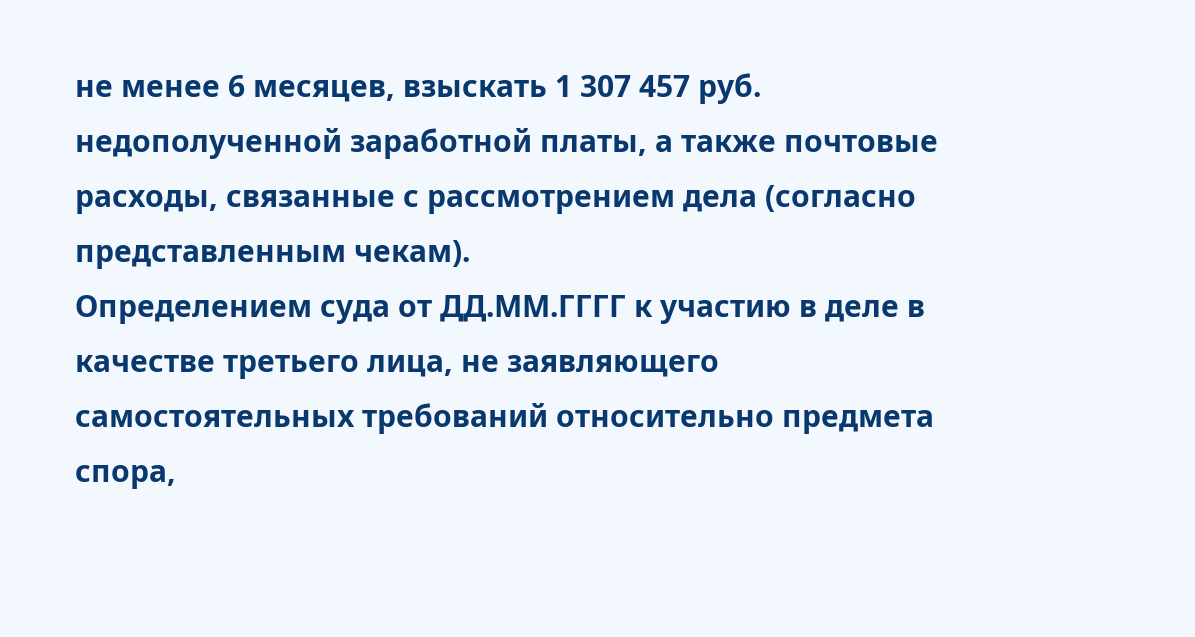не менее 6 месяцев, взыскать 1 307 457 руб. недополученной заработной платы, а также почтовые расходы, связанные с рассмотрением дела (согласно представленным чекам).
Определением суда от ДД.ММ.ГГГГ к участию в деле в качестве третьего лица, не заявляющего самостоятельных требований относительно предмета спора,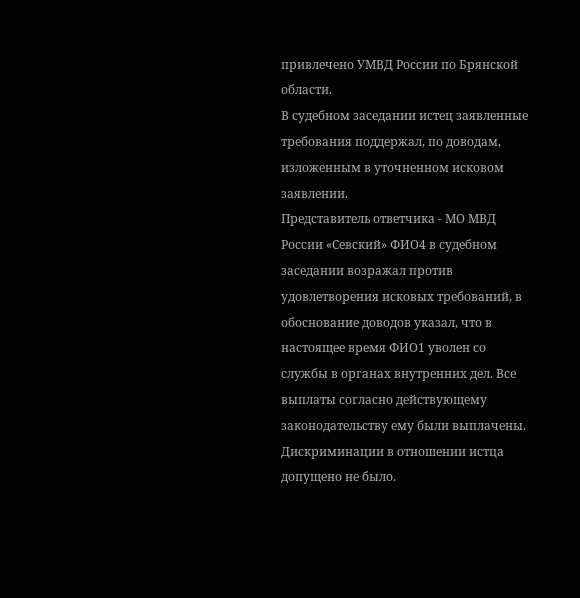привлечено УМВД России по Брянской области.
В судебном заседании истец заявленные требования поддержал, по доводам, изложенным в уточненном исковом заявлении.
Представитель ответчика - МО МВД России «Севский» ФИО4 в судебном заседании возражал против удовлетворения исковых требований, в обоснование доводов указал, что в настоящее время ФИО1 уволен со службы в органах внутренних дел. Все выплаты согласно действующему законодательству ему были выплачены. Дискриминации в отношении истца допущено не было.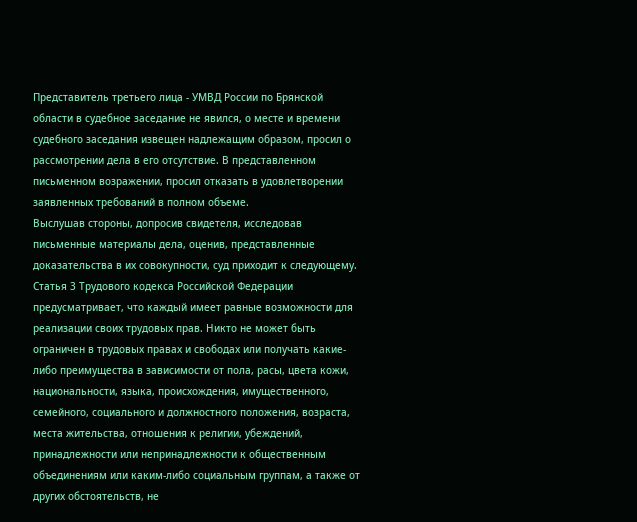Представитель третьего лица - УМВД России по Брянской области в судебное заседание не явился, о месте и времени судебного заседания извещен надлежащим образом, просил о рассмотрении дела в его отсутствие. В представленном письменном возражении, просил отказать в удовлетворении заявленных требований в полном объеме.
Выслушав стороны, допросив свидетеля, исследовав письменные материалы дела, оценив, представленные доказательства в их совокупности, суд приходит к следующему.
Статья 3 Трудового кодекса Российской Федерации предусматривает, что каждый имеет равные возможности для реализации своих трудовых прав. Никто не может быть ограничен в трудовых правах и свободах или получать какие-либо преимущества в зависимости от пола, расы, цвета кожи, национальности, языка, происхождения, имущественного, семейного, социального и должностного положения, возраста, места жительства, отношения к религии, убеждений, принадлежности или непринадлежности к общественным объединениям или каким-либо социальным группам, а также от других обстоятельств, не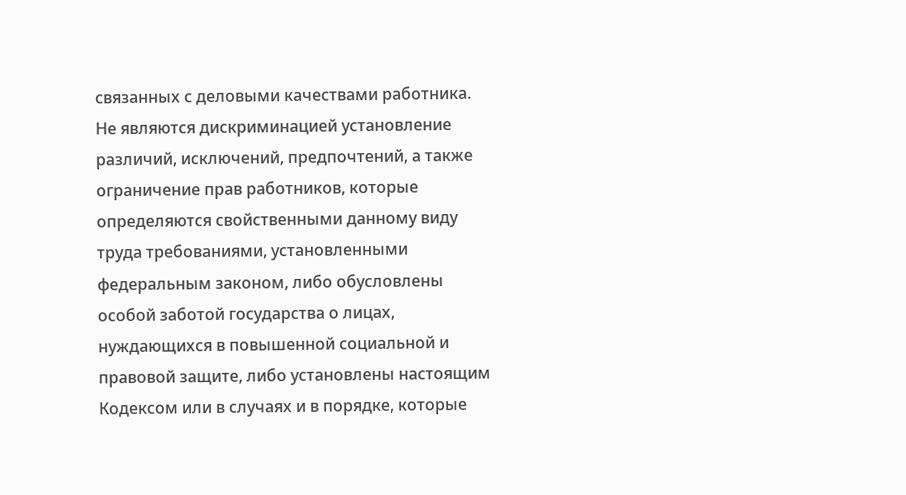связанных с деловыми качествами работника. Не являются дискриминацией установление различий, исключений, предпочтений, а также ограничение прав работников, которые определяются свойственными данному виду труда требованиями, установленными федеральным законом, либо обусловлены особой заботой государства о лицах, нуждающихся в повышенной социальной и правовой защите, либо установлены настоящим Кодексом или в случаях и в порядке, которые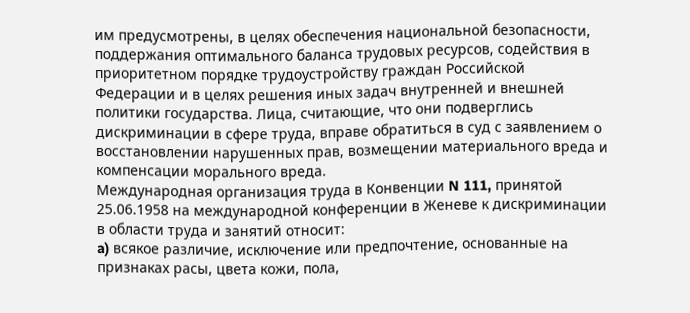им предусмотрены, в целях обеспечения национальной безопасности, поддержания оптимального баланса трудовых ресурсов, содействия в приоритетном порядке трудоустройству граждан Российской Федерации и в целях решения иных задач внутренней и внешней политики государства. Лица, считающие, что они подверглись дискриминации в сфере труда, вправе обратиться в суд с заявлением о восстановлении нарушенных прав, возмещении материального вреда и компенсации морального вреда.
Международная организация труда в Конвенции N 111, принятой 25.06.1958 на международной конференции в Женеве к дискриминации в области труда и занятий относит:
a) всякое различие, исключение или предпочтение, основанные на признаках расы, цвета кожи, пола,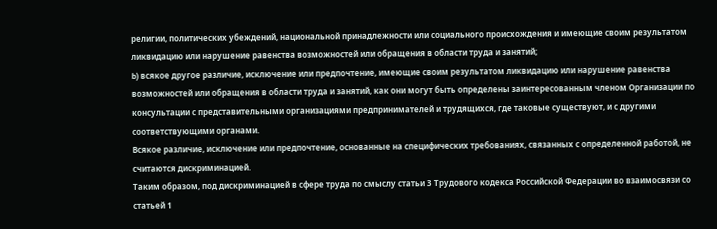религии, политических убеждений, национальной принадлежности или социального происхождения и имеющие своим результатом ликвидацию или нарушение равенства возможностей или обращения в области труда и занятий;
b) всякое другое различие, исключение или предпочтение, имеющие своим результатом ликвидацию или нарушение равенства возможностей или обращения в области труда и занятий, как они могут быть определены заинтересованным членом Организации по консультации с представительными организациями предпринимателей и трудящихся, где таковые существуют, и с другими соответствующими органами.
Всякое различие, исключение или предпочтение, основанные на специфических требованиях, связанных с определенной работой, не считаются дискриминацией.
Таким образом, под дискриминацией в сфере труда по смыслу статьи 3 Трудового кодекса Российской Федерации во взаимосвязи со статьей 1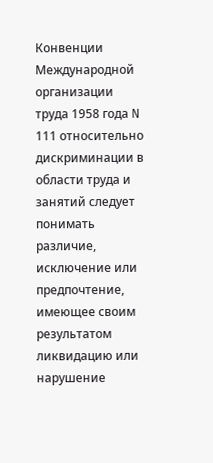Конвенции Международной организации труда 1958 года N 111 относительно дискриминации в области труда и занятий следует понимать различие, исключение или предпочтение, имеющее своим результатом ликвидацию или нарушение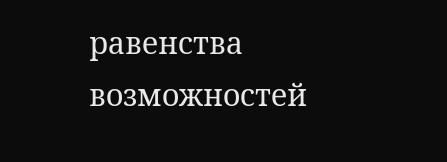равенства возможностей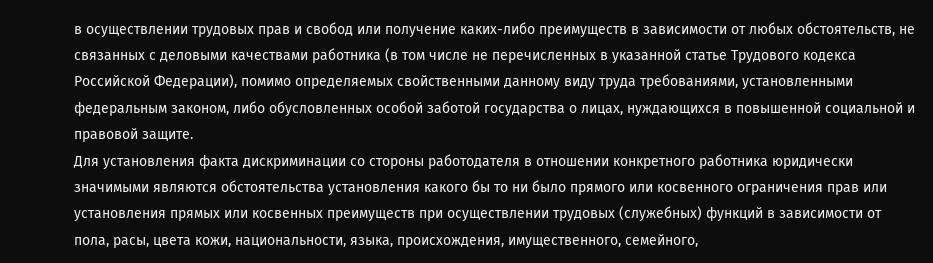в осуществлении трудовых прав и свобод или получение каких-либо преимуществ в зависимости от любых обстоятельств, не связанных с деловыми качествами работника (в том числе не перечисленных в указанной статье Трудового кодекса Российской Федерации), помимо определяемых свойственными данному виду труда требованиями, установленными федеральным законом, либо обусловленных особой заботой государства о лицах, нуждающихся в повышенной социальной и правовой защите.
Для установления факта дискриминации со стороны работодателя в отношении конкретного работника юридически значимыми являются обстоятельства установления какого бы то ни было прямого или косвенного ограничения прав или установления прямых или косвенных преимуществ при осуществлении трудовых (служебных) функций в зависимости от пола, расы, цвета кожи, национальности, языка, происхождения, имущественного, семейного,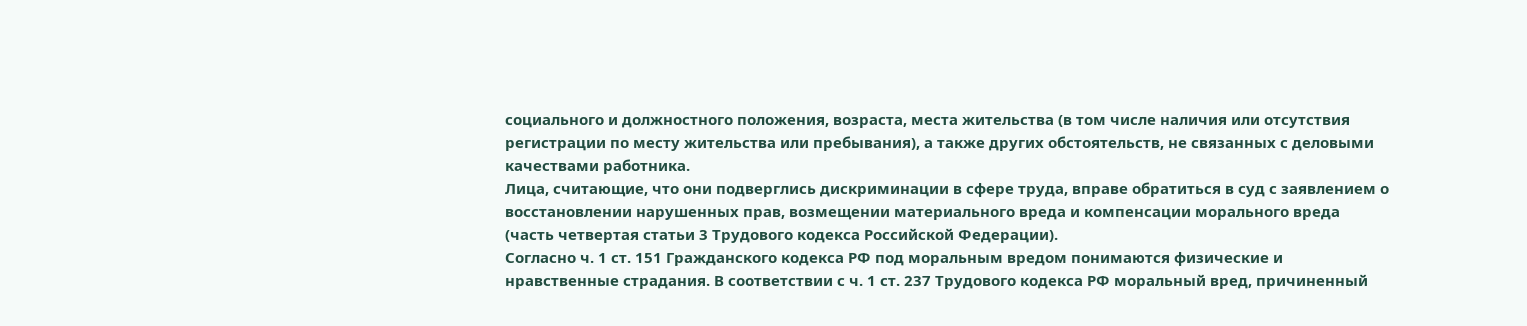социального и должностного положения, возраста, места жительства (в том числе наличия или отсутствия регистрации по месту жительства или пребывания), а также других обстоятельств, не связанных с деловыми качествами работника.
Лица, считающие, что они подверглись дискриминации в сфере труда, вправе обратиться в суд с заявлением о восстановлении нарушенных прав, возмещении материального вреда и компенсации морального вреда (часть четвертая статьи 3 Трудового кодекса Российской Федерации).
Согласно ч. 1 ст. 151 Гражданского кодекса РФ под моральным вредом понимаются физические и нравственные страдания. В соответствии с ч. 1 ст. 237 Трудового кодекса РФ моральный вред, причиненный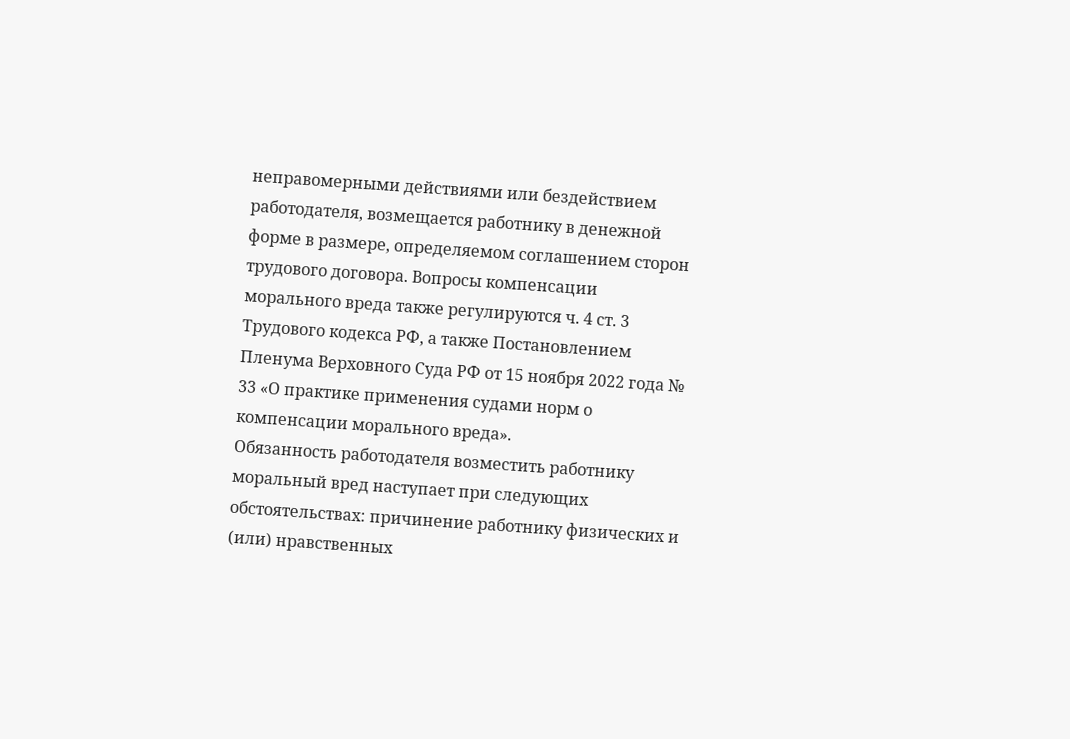неправомерными действиями или бездействием работодателя, возмещается работнику в денежной форме в размере, определяемом соглашением сторон трудового договора. Вопросы компенсации морального вреда также регулируются ч. 4 ст. 3 Трудового кодекса РФ, а также Постановлением Пленума Верховного Суда РФ от 15 ноября 2022 года № 33 «О практике применения судами норм о компенсации морального вреда».
Обязанность работодателя возместить работнику моральный вред наступает при следующих обстоятельствах: причинение работнику физических и (или) нравственных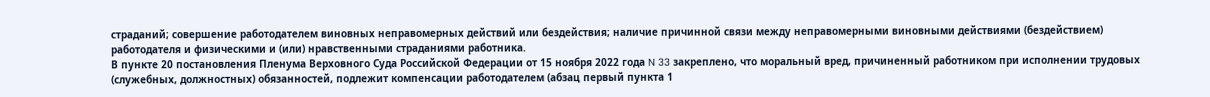страданий; совершение работодателем виновных неправомерных действий или бездействия; наличие причинной связи между неправомерными виновными действиями (бездействием) работодателя и физическими и (или) нравственными страданиями работника.
В пункте 20 постановления Пленума Верховного Суда Российской Федерации от 15 ноября 2022 года N 33 закреплено, что моральный вред, причиненный работником при исполнении трудовых (служебных, должностных) обязанностей, подлежит компенсации работодателем (абзац первый пункта 1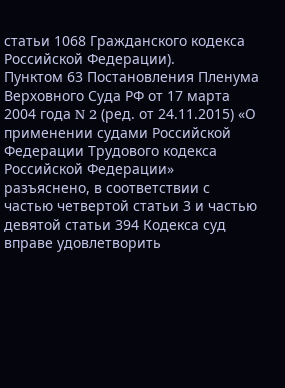статьи 1068 Гражданского кодекса Российской Федерации).
Пунктом 63 Постановления Пленума Верховного Суда РФ от 17 марта 2004 года N 2 (ред. от 24.11.2015) «О применении судами Российской Федерации Трудового кодекса Российской Федерации» разъяснено, в соответствии с частью четвертой статьи 3 и частью девятой статьи 394 Кодекса суд вправе удовлетворить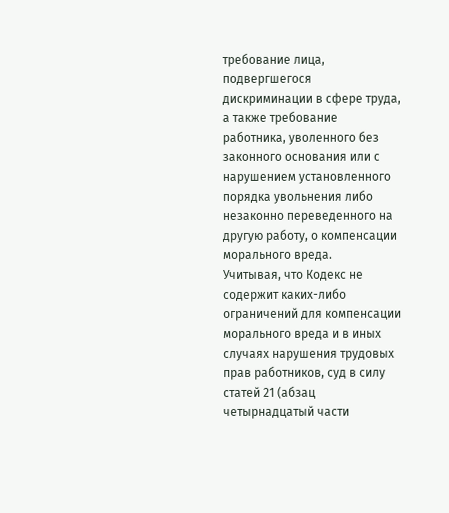требование лица, подвергшегося дискриминации в сфере труда, а также требование работника, уволенного без законного основания или с нарушением установленного порядка увольнения либо незаконно переведенного на другую работу, о компенсации морального вреда.
Учитывая, что Кодекс не содержит каких-либо ограничений для компенсации морального вреда и в иных случаях нарушения трудовых прав работников, суд в силу статей 21 (абзац четырнадцатый части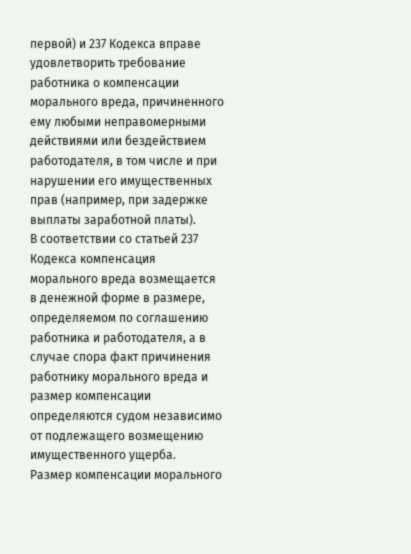первой) и 237 Кодекса вправе удовлетворить требование работника о компенсации морального вреда, причиненного ему любыми неправомерными действиями или бездействием работодателя, в том числе и при нарушении его имущественных прав (например, при задержке выплаты заработной платы).
В соответствии со статьей 237 Кодекса компенсация морального вреда возмещается в денежной форме в размере, определяемом по соглашению работника и работодателя, а в случае спора факт причинения работнику морального вреда и размер компенсации определяются судом независимо от подлежащего возмещению имущественного ущерба.
Размер компенсации морального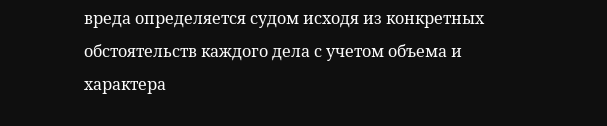вреда определяется судом исходя из конкретных обстоятельств каждого дела с учетом объема и характера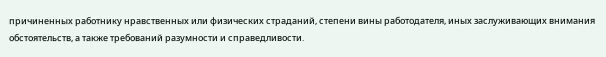причиненных работнику нравственных или физических страданий, степени вины работодателя, иных заслуживающих внимания обстоятельств, а также требований разумности и справедливости.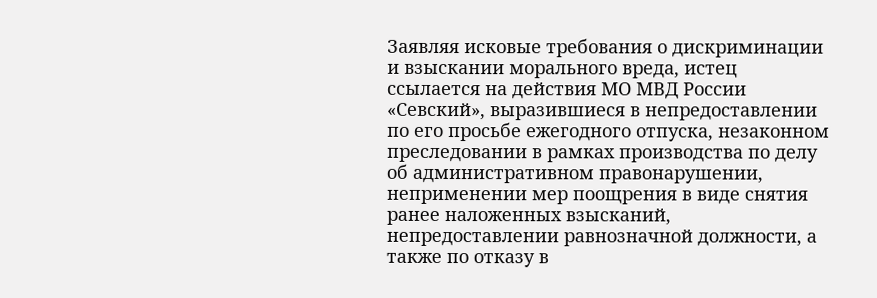Заявляя исковые требования о дискриминации и взыскании морального вреда, истец ссылается на действия МО МВД России «Севский», выразившиеся в непредоставлении по его просьбе ежегодного отпуска, незаконном преследовании в рамках производства по делу об административном правонарушении, неприменении мер поощрения в виде снятия ранее наложенных взысканий, непредоставлении равнозначной должности, а также по отказу в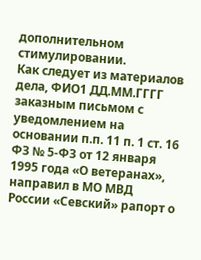дополнительном стимулировании.
Как следует из материалов дела, ФИО1 ДД.ММ.ГГГГ заказным письмом с уведомлением на основании п.п. 11 п. 1 ст. 16 ФЗ № 5-ФЗ от 12 января 1995 года «О ветеранах», направил в МО МВД России «Севский» рапорт о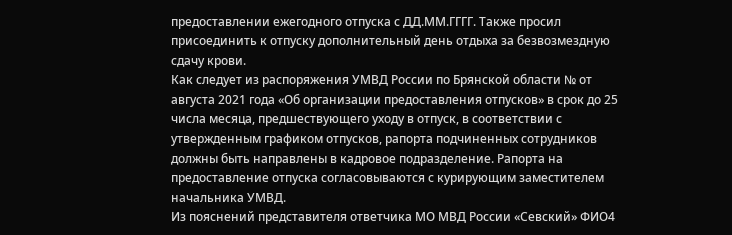предоставлении ежегодного отпуска с ДД.ММ.ГГГГ. Также просил присоединить к отпуску дополнительный день отдыха за безвозмездную сдачу крови.
Как следует из распоряжения УМВД России по Брянской области № от августа 2021 года «Об организации предоставления отпусков» в срок до 25 числа месяца, предшествующего уходу в отпуск, в соответствии с утвержденным графиком отпусков, рапорта подчиненных сотрудников должны быть направлены в кадровое подразделение. Рапорта на предоставление отпуска согласовываются с курирующим заместителем начальника УМВД.
Из пояснений представителя ответчика МО МВД России «Севский» ФИО4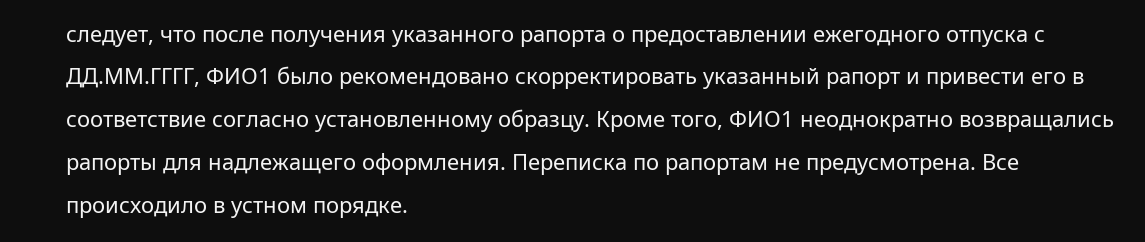следует, что после получения указанного рапорта о предоставлении ежегодного отпуска с ДД.ММ.ГГГГ, ФИО1 было рекомендовано скорректировать указанный рапорт и привести его в соответствие согласно установленному образцу. Кроме того, ФИО1 неоднократно возвращались рапорты для надлежащего оформления. Переписка по рапортам не предусмотрена. Все происходило в устном порядке.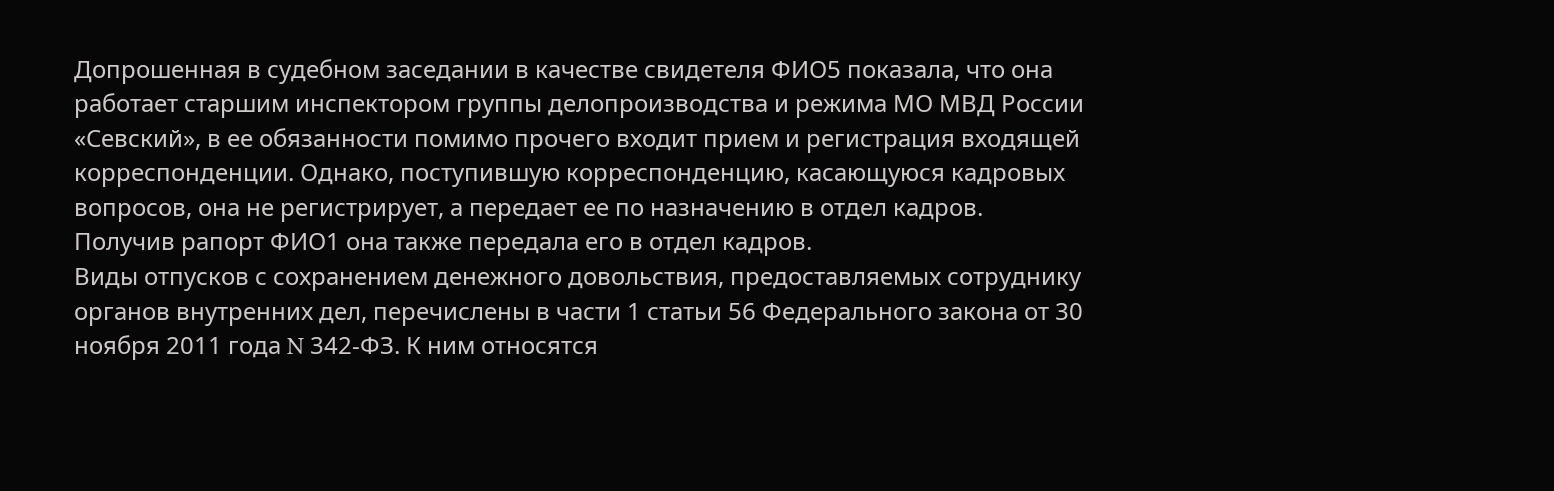Допрошенная в судебном заседании в качестве свидетеля ФИО5 показала, что она работает старшим инспектором группы делопроизводства и режима МО МВД России «Севский», в ее обязанности помимо прочего входит прием и регистрация входящей корреспонденции. Однако, поступившую корреспонденцию, касающуюся кадровых вопросов, она не регистрирует, а передает ее по назначению в отдел кадров. Получив рапорт ФИО1 она также передала его в отдел кадров.
Виды отпусков с сохранением денежного довольствия, предоставляемых сотруднику органов внутренних дел, перечислены в части 1 статьи 56 Федерального закона от 30 ноября 2011 года N 342-ФЗ. К ним относятся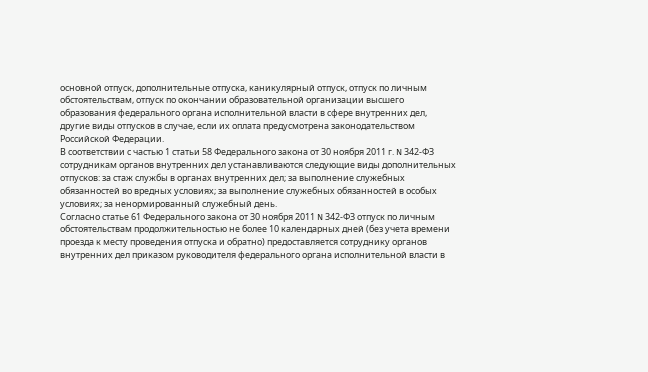основной отпуск, дополнительные отпуска, каникулярный отпуск, отпуск по личным обстоятельствам, отпуск по окончании образовательной организации высшего образования федерального органа исполнительной власти в сфере внутренних дел, другие виды отпусков в случае, если их оплата предусмотрена законодательством Российской Федерации.
В соответствии с частью 1 статьи 58 Федерального закона от 30 ноября 2011 г. N 342-ФЗ сотрудникам органов внутренних дел устанавливаются следующие виды дополнительных отпусков: за стаж службы в органах внутренних дел; за выполнение служебных обязанностей во вредных условиях; за выполнение служебных обязанностей в особых условиях; за ненормированный служебный день.
Согласно статье 61 Федерального закона от 30 ноября 2011 N 342-ФЗ отпуск по личным обстоятельствам продолжительностью не более 10 календарных дней (без учета времени проезда к месту проведения отпуска и обратно) предоставляется сотруднику органов внутренних дел приказом руководителя федерального органа исполнительной власти в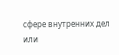сфере внутренних дел или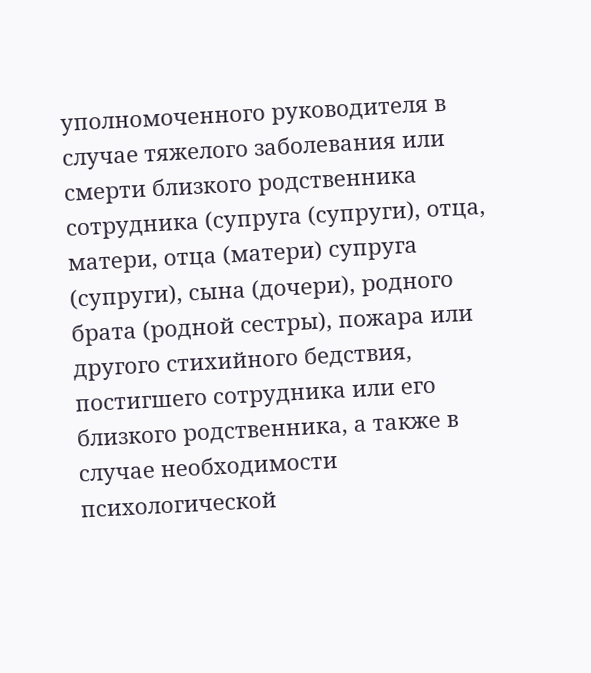уполномоченного руководителя в случае тяжелого заболевания или смерти близкого родственника сотрудника (супруга (супруги), отца, матери, отца (матери) супруга (супруги), сына (дочери), родного брата (родной сестры), пожара или другого стихийного бедствия, постигшего сотрудника или его близкого родственника, а также в случае необходимости психологической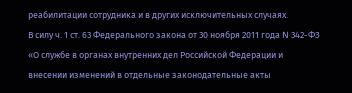реабилитации сотрудника и в других исключительных случаях.
В силу ч. 1 ст. 63 Федерального закона от 30 ноября 2011 года N 342-ФЗ «О службе в органах внутренних дел Российской Федерации и внесении изменений в отдельные законодательные акты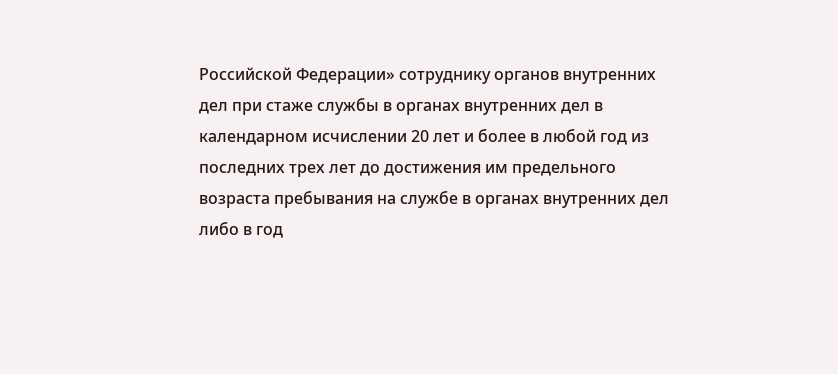Российской Федерации» сотруднику органов внутренних дел при стаже службы в органах внутренних дел в календарном исчислении 20 лет и более в любой год из последних трех лет до достижения им предельного возраста пребывания на службе в органах внутренних дел либо в год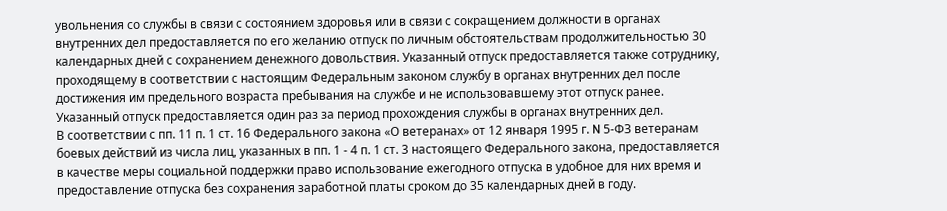увольнения со службы в связи с состоянием здоровья или в связи с сокращением должности в органах внутренних дел предоставляется по его желанию отпуск по личным обстоятельствам продолжительностью 30 календарных дней с сохранением денежного довольствия. Указанный отпуск предоставляется также сотруднику, проходящему в соответствии с настоящим Федеральным законом службу в органах внутренних дел после достижения им предельного возраста пребывания на службе и не использовавшему этот отпуск ранее. Указанный отпуск предоставляется один раз за период прохождения службы в органах внутренних дел.
В соответствии с пп. 11 п. 1 ст. 16 Федерального закона «О ветеранах» от 12 января 1995 г. N 5-ФЗ ветеранам боевых действий из числа лиц, указанных в пп. 1 - 4 п. 1 ст. 3 настоящего Федерального закона, предоставляется в качестве меры социальной поддержки право использование ежегодного отпуска в удобное для них время и предоставление отпуска без сохранения заработной платы сроком до 35 календарных дней в году.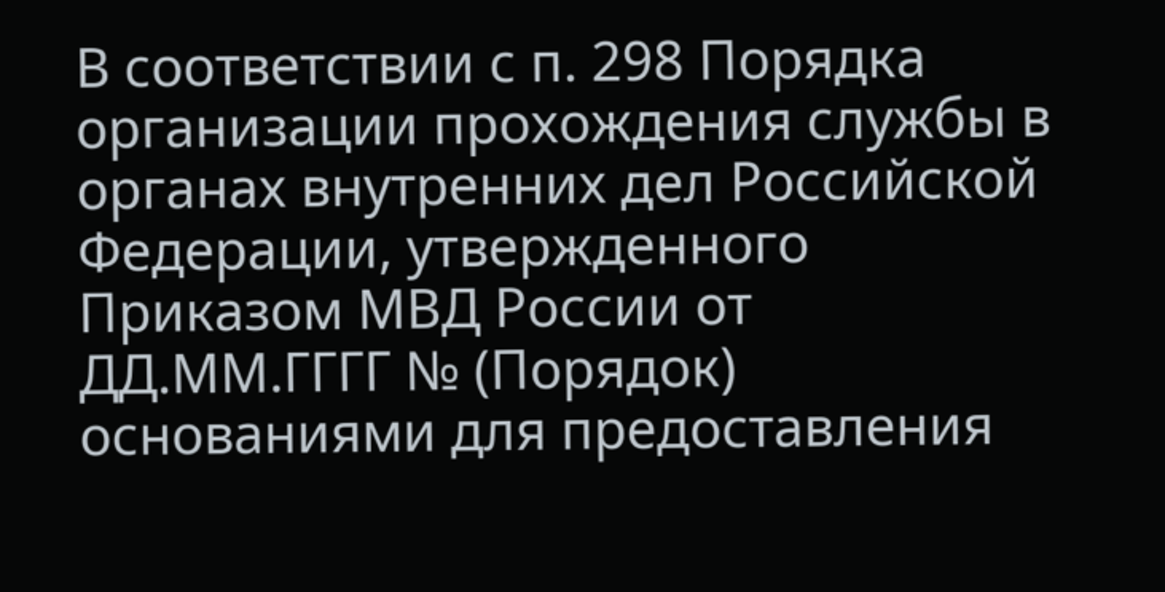В соответствии с п. 298 Порядка организации прохождения службы в органах внутренних дел Российской Федерации, утвержденного Приказом МВД России от ДД.ММ.ГГГГ № (Порядок) основаниями для предоставления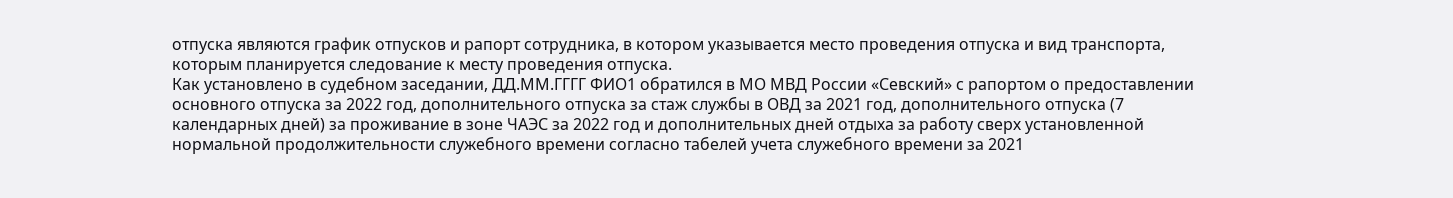отпуска являются график отпусков и рапорт сотрудника, в котором указывается место проведения отпуска и вид транспорта, которым планируется следование к месту проведения отпуска.
Как установлено в судебном заседании, ДД.ММ.ГГГГ ФИО1 обратился в МО МВД России «Севский» с рапортом о предоставлении основного отпуска за 2022 год, дополнительного отпуска за стаж службы в ОВД за 2021 год, дополнительного отпуска (7 календарных дней) за проживание в зоне ЧАЭС за 2022 год и дополнительных дней отдыха за работу сверх установленной нормальной продолжительности служебного времени согласно табелей учета служебного времени за 2021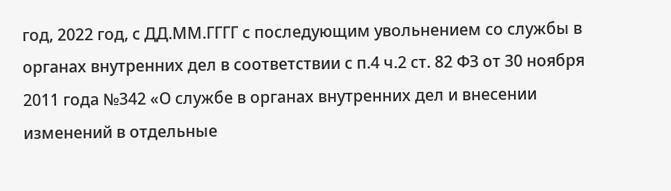год, 2022 год, с ДД.ММ.ГГГГ с последующим увольнением со службы в органах внутренних дел в соответствии с п.4 ч.2 ст. 82 ФЗ от 30 ноября 2011 года №342 «О службе в органах внутренних дел и внесении изменений в отдельные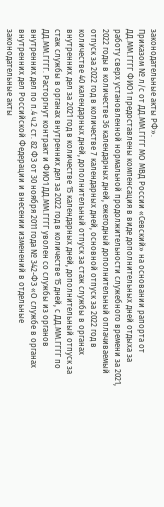законодательные акты РФ».
Приказом № л/с от ДД.ММ.ГГГГ МО МВД России «Севский» на основании рапорта от ДД.ММ.ГГГГ ФИО1 предоставлены компенсация в виде дополнительных дней отдыха за работу сверх установленной нормальной продолжительности служебного времени за 2021, 2022 годы в количестве 36 календарных дней, ежегодный дополнительный оплачиваемый отпуск за 2022 год в количестве 7 календарных дней, основной отпуск за 2022 год в количестве 40 календарных дней, дополнительный отпуск за стаж службы в органах внутренних дел за 2021 год в количестве 15 календарных дней, дополнительный отпуск за стаж службы в органах внутренних дел за 2022 год в количестве 15 дней, с ДД.ММ.ГГГГ по ДД.ММ.ГГГГ. Расторгнут контракт и ФИО1 ДД.ММ.ГГГГ уволен со службы из органов внутренних дел по п.4 ч.2 ст. 82 ФЗ от 30 ноября 2011 года № 342-ФЗ «О службе в органах внутренних дел Российской Федерации и внесении изменений в отдельные законодательные акты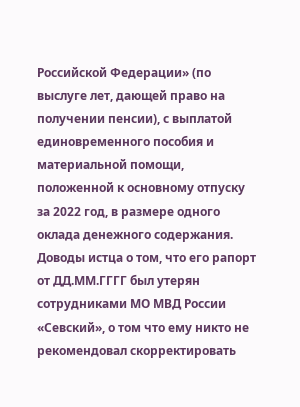Российской Федерации» (по выслуге лет, дающей право на получении пенсии), с выплатой единовременного пособия и материальной помощи, положенной к основному отпуску за 2022 год, в размере одного оклада денежного содержания.
Доводы истца о том, что его рапорт от ДД.ММ.ГГГГ был утерян сотрудниками МО МВД России «Севский», о том что ему никто не рекомендовал скорректировать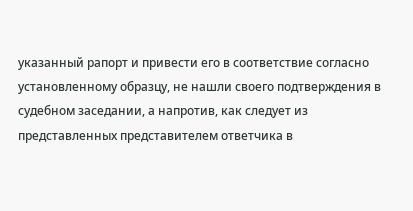указанный рапорт и привести его в соответствие согласно установленному образцу, не нашли своего подтверждения в судебном заседании, а напротив, как следует из представленных представителем ответчика в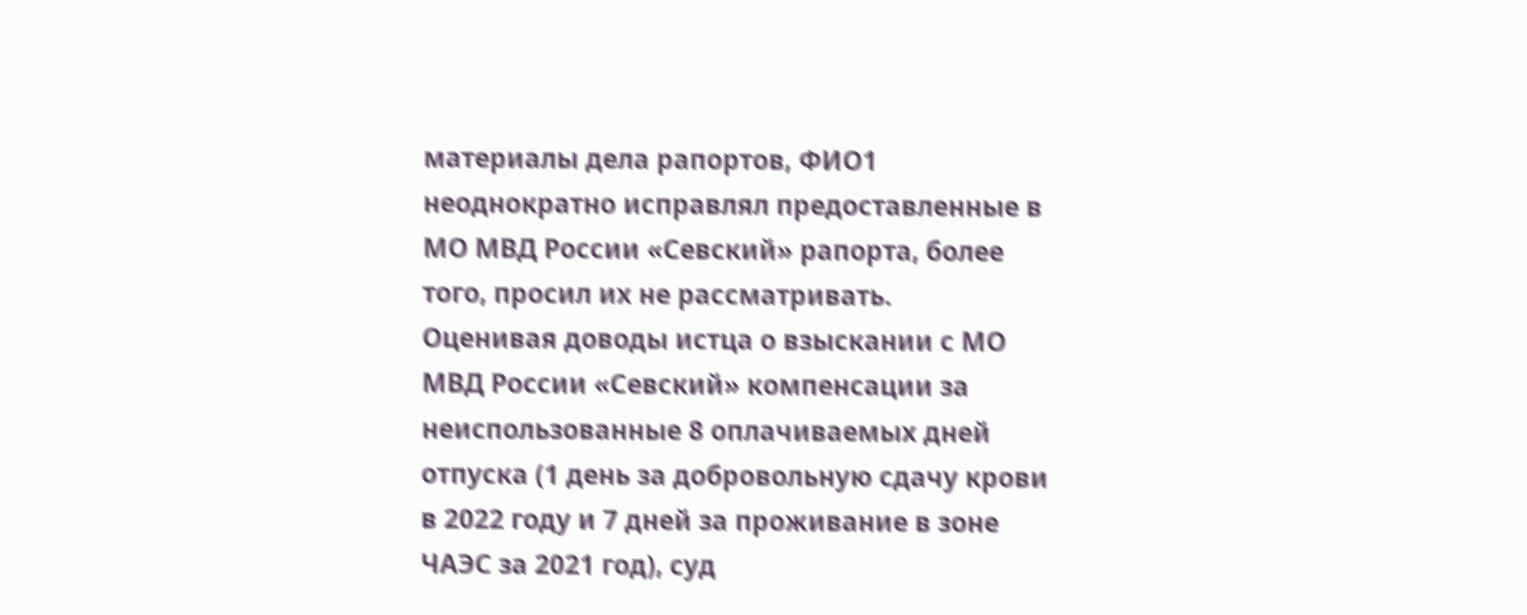материалы дела рапортов, ФИО1 неоднократно исправлял предоставленные в МО МВД России «Севский» рапорта, более того, просил их не рассматривать.
Оценивая доводы истца о взыскании с МО МВД России «Севский» компенсации за неиспользованные 8 оплачиваемых дней отпуска (1 день за добровольную сдачу крови в 2022 году и 7 дней за проживание в зоне ЧАЭС за 2021 год), суд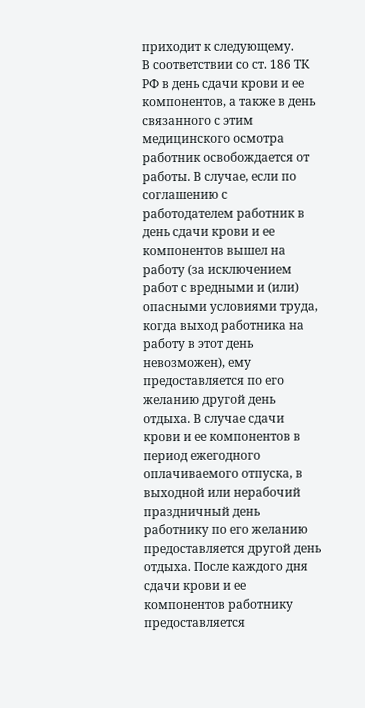приходит к следующему.
В соответствии со ст. 186 ТК РФ в день сдачи крови и ее компонентов, а также в день связанного с этим медицинского осмотра работник освобождается от работы. В случае, если по соглашению с работодателем работник в день сдачи крови и ее компонентов вышел на работу (за исключением работ с вредными и (или) опасными условиями труда, когда выход работника на работу в этот день невозможен), ему предоставляется по его желанию другой день отдыха. В случае сдачи крови и ее компонентов в период ежегодного оплачиваемого отпуска, в выходной или нерабочий праздничный день работнику по его желанию предоставляется другой день отдыха. После каждого дня сдачи крови и ее компонентов работнику предоставляется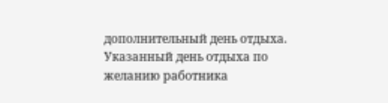дополнительный день отдыха. Указанный день отдыха по желанию работника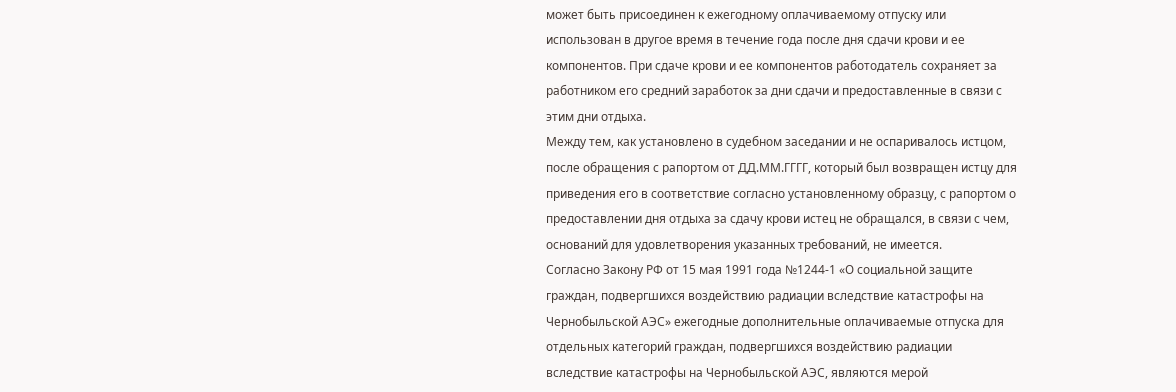может быть присоединен к ежегодному оплачиваемому отпуску или использован в другое время в течение года после дня сдачи крови и ее компонентов. При сдаче крови и ее компонентов работодатель сохраняет за работником его средний заработок за дни сдачи и предоставленные в связи с этим дни отдыха.
Между тем, как установлено в судебном заседании и не оспаривалось истцом, после обращения с рапортом от ДД.ММ.ГГГГ, который был возвращен истцу для приведения его в соответствие согласно установленному образцу, с рапортом о предоставлении дня отдыха за сдачу крови истец не обращался, в связи с чем, оснований для удовлетворения указанных требований, не имеется.
Согласно Закону РФ от 15 мая 1991 года №1244-1 «О социальной защите граждан, подвергшихся воздействию радиации вследствие катастрофы на Чернобыльской АЭС» ежегодные дополнительные оплачиваемые отпуска для отдельных категорий граждан, подвергшихся воздействию радиации вследствие катастрофы на Чернобыльской АЭС, являются мерой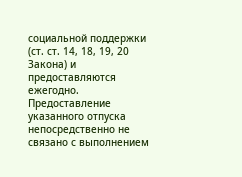социальной поддержки (ст. ст. 14, 18, 19, 20 Закона) и предоставляются ежегодно. Предоставление указанного отпуска непосредственно не связано с выполнением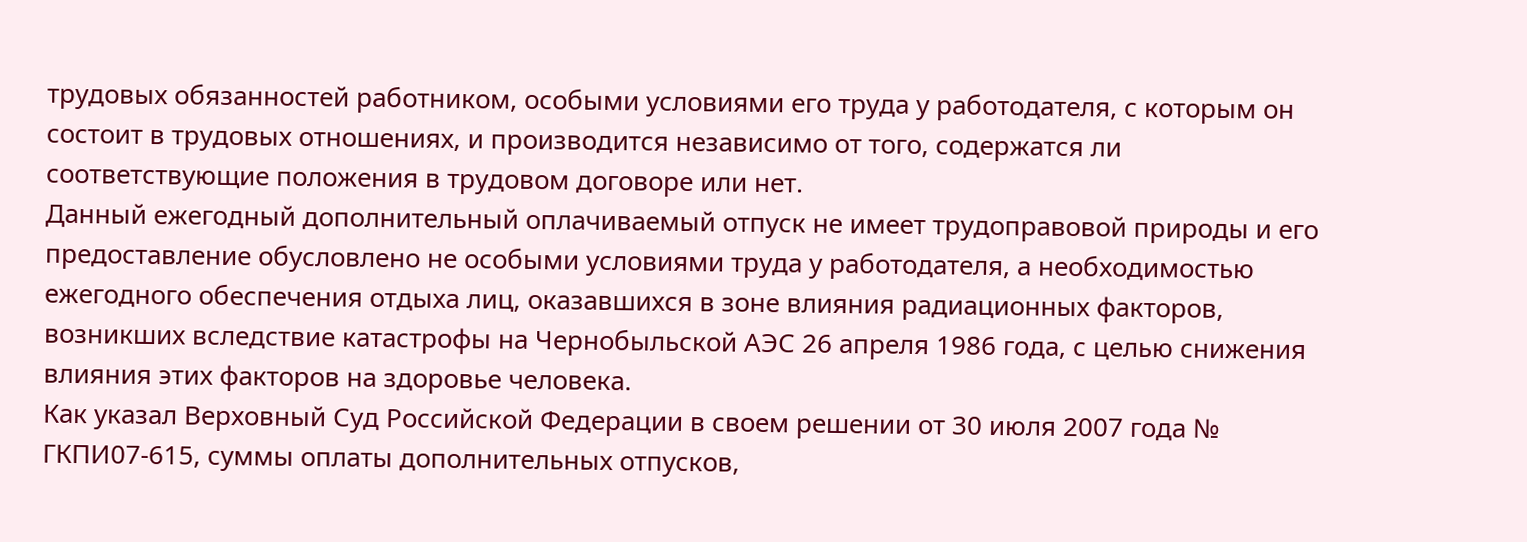трудовых обязанностей работником, особыми условиями его труда у работодателя, с которым он состоит в трудовых отношениях, и производится независимо от того, содержатся ли соответствующие положения в трудовом договоре или нет.
Данный ежегодный дополнительный оплачиваемый отпуск не имеет трудоправовой природы и его предоставление обусловлено не особыми условиями труда у работодателя, а необходимостью ежегодного обеспечения отдыха лиц, оказавшихся в зоне влияния радиационных факторов, возникших вследствие катастрофы на Чернобыльской АЭС 26 апреля 1986 года, с целью снижения влияния этих факторов на здоровье человека.
Как указал Верховный Суд Российской Федерации в своем решении от 30 июля 2007 года № ГКПИ07-615, суммы оплаты дополнительных отпусков,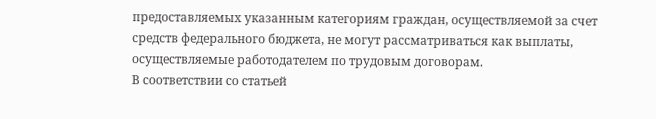предоставляемых указанным категориям граждан, осуществляемой за счет средств федерального бюджета, не могут рассматриваться как выплаты, осуществляемые работодателем по трудовым договорам.
В соответствии со статьей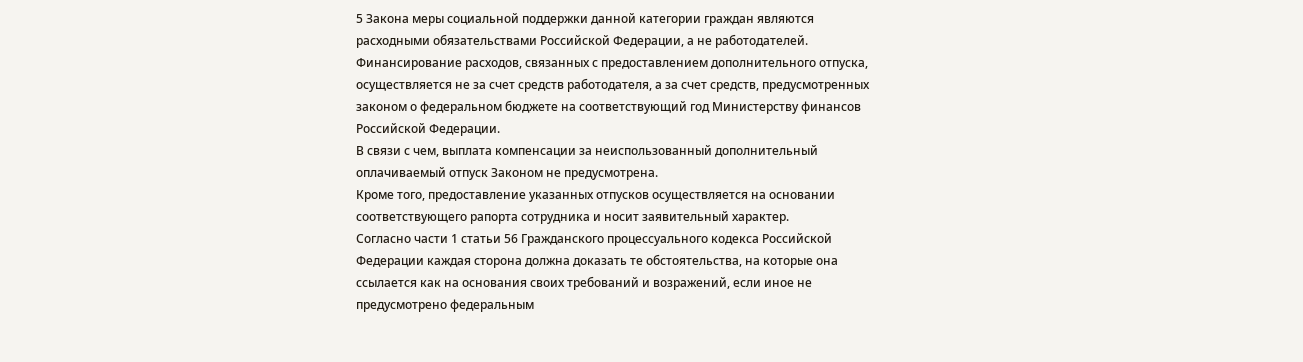5 Закона меры социальной поддержки данной категории граждан являются расходными обязательствами Российской Федерации, а не работодателей. Финансирование расходов, связанных с предоставлением дополнительного отпуска, осуществляется не за счет средств работодателя, а за счет средств, предусмотренных законом о федеральном бюджете на соответствующий год Министерству финансов Российской Федерации.
В связи с чем, выплата компенсации за неиспользованный дополнительный оплачиваемый отпуск Законом не предусмотрена.
Кроме того, предоставление указанных отпусков осуществляется на основании соответствующего рапорта сотрудника и носит заявительный характер.
Согласно части 1 статьи 56 Гражданского процессуального кодекса Российской Федерации каждая сторона должна доказать те обстоятельства, на которые она ссылается как на основания своих требований и возражений, если иное не предусмотрено федеральным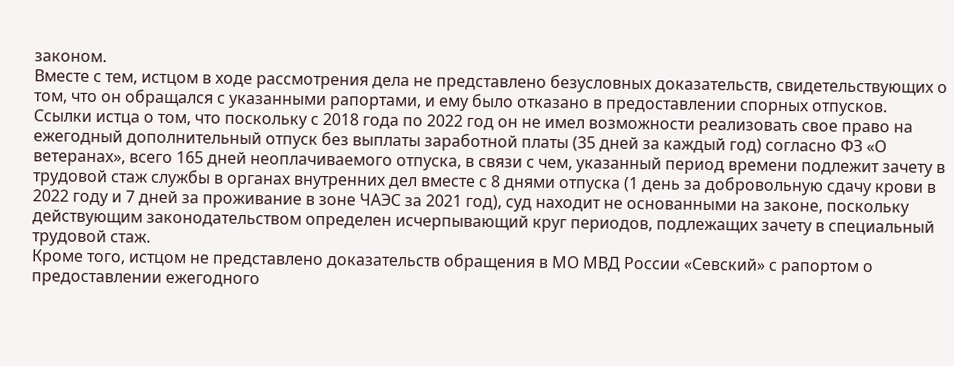законом.
Вместе с тем, истцом в ходе рассмотрения дела не представлено безусловных доказательств, свидетельствующих о том, что он обращался с указанными рапортами, и ему было отказано в предоставлении спорных отпусков.
Ссылки истца о том, что поскольку с 2018 года по 2022 год он не имел возможности реализовать свое право на ежегодный дополнительный отпуск без выплаты заработной платы (35 дней за каждый год) согласно ФЗ «О ветеранах», всего 165 дней неоплачиваемого отпуска, в связи с чем, указанный период времени подлежит зачету в трудовой стаж службы в органах внутренних дел вместе с 8 днями отпуска (1 день за добровольную сдачу крови в 2022 году и 7 дней за проживание в зоне ЧАЭС за 2021 год), суд находит не основанными на законе, поскольку действующим законодательством определен исчерпывающий круг периодов, подлежащих зачету в специальный трудовой стаж.
Кроме того, истцом не представлено доказательств обращения в МО МВД России «Севский» с рапортом о предоставлении ежегодного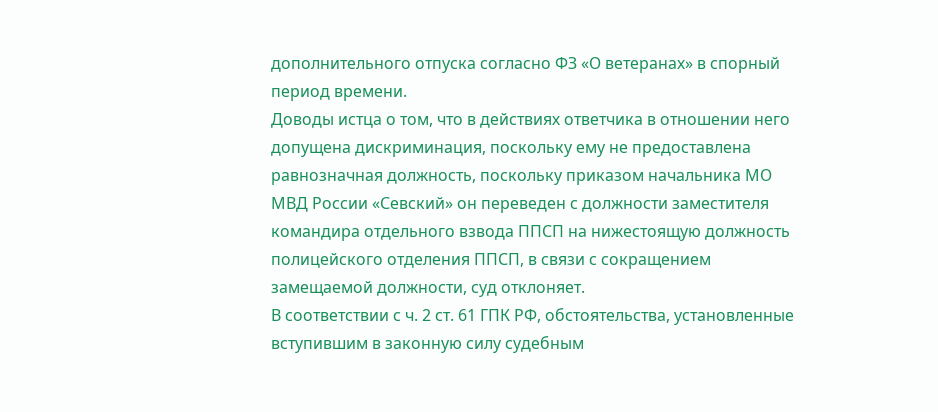дополнительного отпуска согласно ФЗ «О ветеранах» в спорный период времени.
Доводы истца о том, что в действиях ответчика в отношении него допущена дискриминация, поскольку ему не предоставлена равнозначная должность, поскольку приказом начальника МО МВД России «Севский» он переведен с должности заместителя командира отдельного взвода ППСП на нижестоящую должность полицейского отделения ППСП, в связи с сокращением замещаемой должности, суд отклоняет.
В соответствии с ч. 2 ст. 61 ГПК РФ, обстоятельства, установленные вступившим в законную силу судебным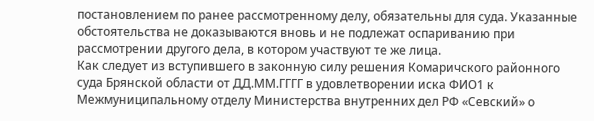постановлением по ранее рассмотренному делу, обязательны для суда. Указанные обстоятельства не доказываются вновь и не подлежат оспариванию при рассмотрении другого дела, в котором участвуют те же лица.
Как следует из вступившего в законную силу решения Комаричского районного суда Брянской области от ДД.ММ.ГГГГ в удовлетворении иска ФИО1 к Межмуниципальному отделу Министерства внутренних дел РФ «Севский» о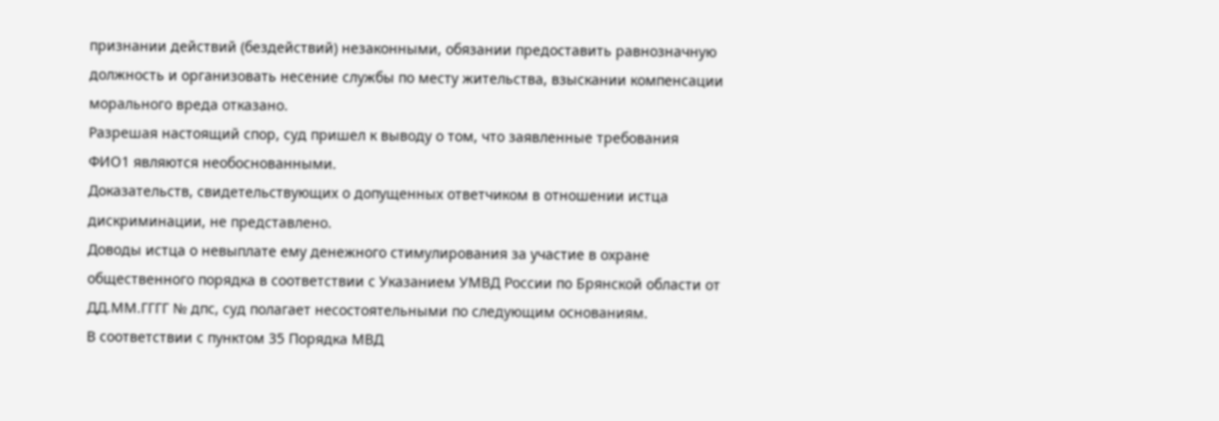признании действий (бездействий) незаконными, обязании предоставить равнозначную должность и организовать несение службы по месту жительства, взыскании компенсации морального вреда отказано.
Разрешая настоящий спор, суд пришел к выводу о том, что заявленные требования ФИО1 являются необоснованными.
Доказательств, свидетельствующих о допущенных ответчиком в отношении истца дискриминации, не представлено.
Доводы истца о невыплате ему денежного стимулирования за участие в охране общественного порядка в соответствии с Указанием УМВД России по Брянской области от ДД.ММ.ГГГГ № дпс, суд полагает несостоятельными по следующим основаниям.
В соответствии с пунктом 35 Порядка МВД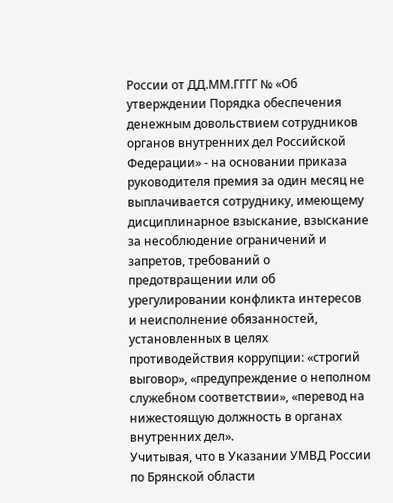России от ДД.ММ.ГГГГ № «Об утверждении Порядка обеспечения денежным довольствием сотрудников органов внутренних дел Российской Федерации» - на основании приказа руководителя премия за один месяц не выплачивается сотруднику, имеющему дисциплинарное взыскание, взыскание за несоблюдение ограничений и запретов, требований о предотвращении или об урегулировании конфликта интересов и неисполнение обязанностей, установленных в целях противодействия коррупции: «строгий выговор», «предупреждение о неполном служебном соответствии», «перевод на нижестоящую должность в органах внутренних дел».
Учитывая, что в Указании УМВД России по Брянской области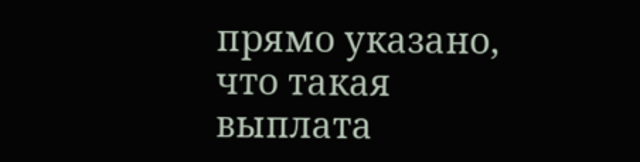прямо указано, что такая выплата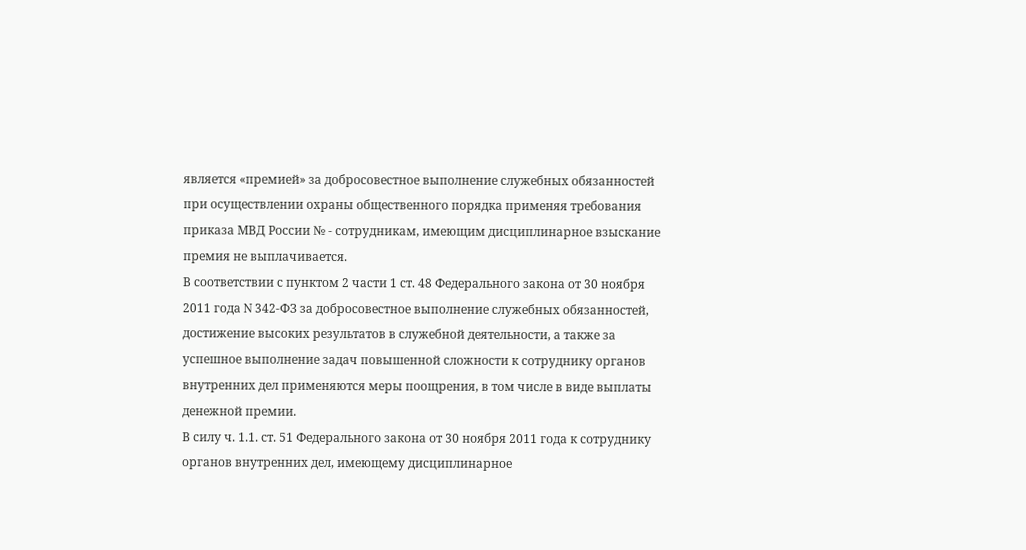является «премией» за добросовестное выполнение служебных обязанностей при осуществлении охраны общественного порядка применяя требования приказа МВД России № - сотрудникам, имеющим дисциплинарное взыскание премия не выплачивается.
В соответствии с пунктом 2 части 1 ст. 48 Федерального закона от 30 ноября 2011 года N 342-ФЗ за добросовестное выполнение служебных обязанностей, достижение высоких результатов в служебной деятельности, а также за успешное выполнение задач повышенной сложности к сотруднику органов внутренних дел применяются меры поощрения, в том числе в виде выплаты денежной премии.
В силу ч. 1.1. ст. 51 Федерального закона от 30 ноября 2011 года к сотруднику органов внутренних дел, имеющему дисциплинарное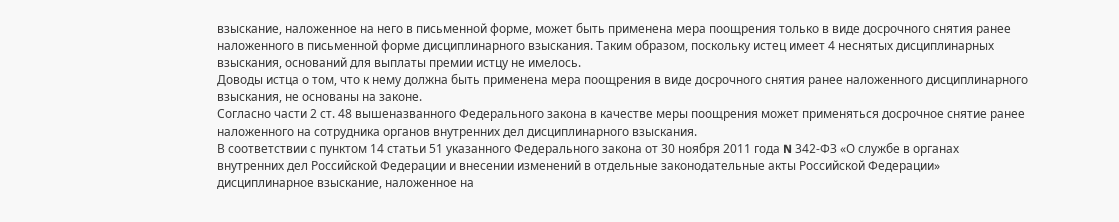взыскание, наложенное на него в письменной форме, может быть применена мера поощрения только в виде досрочного снятия ранее наложенного в письменной форме дисциплинарного взыскания. Таким образом, поскольку истец имеет 4 неснятых дисциплинарных взыскания, оснований для выплаты премии истцу не имелось.
Доводы истца о том, что к нему должна быть применена мера поощрения в виде досрочного снятия ранее наложенного дисциплинарного взыскания, не основаны на законе.
Согласно части 2 ст. 48 вышеназванного Федерального закона в качестве меры поощрения может применяться досрочное снятие ранее наложенного на сотрудника органов внутренних дел дисциплинарного взыскания.
В соответствии с пунктом 14 статьи 51 указанного Федерального закона от 30 ноября 2011 года N 342-ФЗ «О службе в органах внутренних дел Российской Федерации и внесении изменений в отдельные законодательные акты Российской Федерации» дисциплинарное взыскание, наложенное на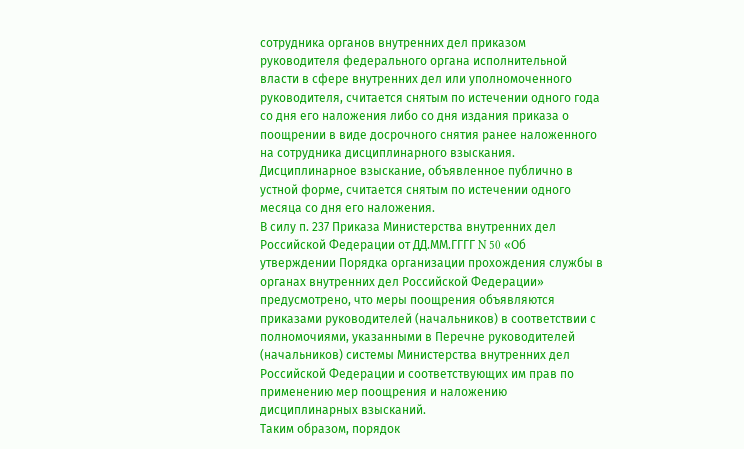сотрудника органов внутренних дел приказом руководителя федерального органа исполнительной власти в сфере внутренних дел или уполномоченного руководителя, считается снятым по истечении одного года со дня его наложения либо со дня издания приказа о поощрении в виде досрочного снятия ранее наложенного на сотрудника дисциплинарного взыскания. Дисциплинарное взыскание, объявленное публично в устной форме, считается снятым по истечении одного месяца со дня его наложения.
В силу п. 237 Приказа Министерства внутренних дел Российской Федерации от ДД.ММ.ГГГГ N 50 «Об утверждении Порядка организации прохождения службы в органах внутренних дел Российской Федерации» предусмотрено, что меры поощрения объявляются приказами руководителей (начальников) в соответствии с полномочиями, указанными в Перечне руководителей (начальников) системы Министерства внутренних дел Российской Федерации и соответствующих им прав по применению мер поощрения и наложению дисциплинарных взысканий.
Таким образом, порядок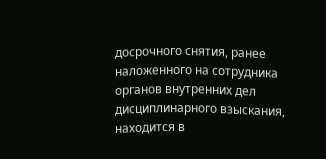досрочного снятия, ранее наложенного на сотрудника органов внутренних дел дисциплинарного взыскания, находится в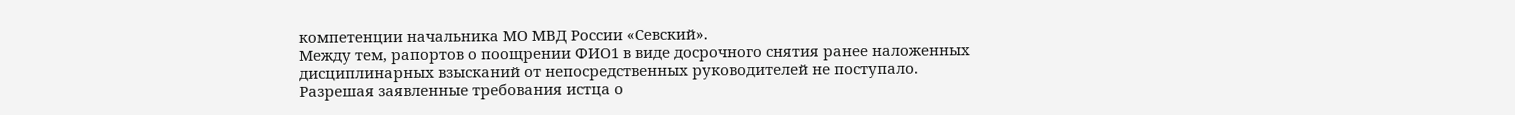компетенции начальника МО МВД России «Севский».
Между тем, рапортов о поощрении ФИО1 в виде досрочного снятия ранее наложенных дисциплинарных взысканий от непосредственных руководителей не поступало.
Разрешая заявленные требования истца о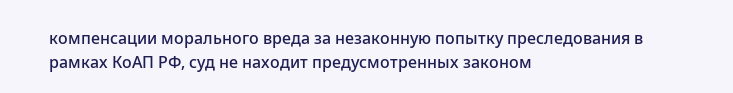компенсации морального вреда за незаконную попытку преследования в рамках КоАП РФ, суд не находит предусмотренных законом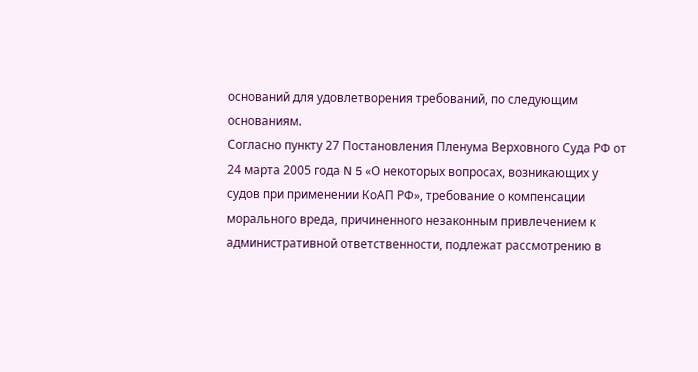оснований для удовлетворения требований, по следующим основаниям.
Согласно пункту 27 Постановления Пленума Верховного Суда РФ от 24 марта 2005 года N 5 «О некоторых вопросах, возникающих у судов при применении КоАП РФ», требование о компенсации морального вреда, причиненного незаконным привлечением к административной ответственности, подлежат рассмотрению в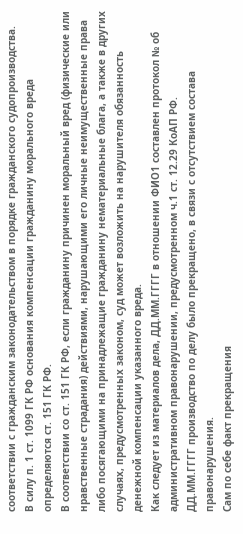соответствии с гражданским законодательством в порядке гражданского судопроизводства.
В силу п. 1 ст. 1099 ГК РФ основания компенсации гражданину морального вреда определяются ст. 151 ГК РФ.
В соответствии со ст. 151 ГК РФ, если гражданину причинен моральный вред (физические или нравственные страдания) действиями, нарушающими его личные неимущественные права либо посягающими на принадлежащие гражданину нематериальные блага, а также в других случаях, предусмотренных законом, суд может возложить на нарушителя обязанность денежной компенсации указанного вреда.
Как следует из материалов дела, ДД.ММ.ГГГГ в отношении ФИО1 составлен протокол № об административном правонарушении, предусмотренном ч.1 ст. 12.29 КоАП РФ.
ДД.ММ.ГГГГ производство по делу было прекращено, в связи с отсутствием состава правонарушения.
Сам по себе факт прекращения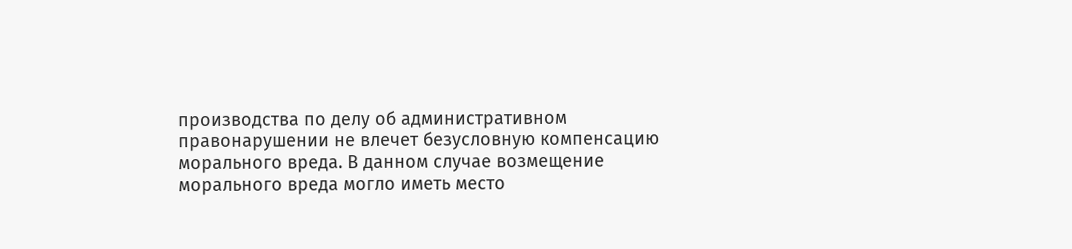производства по делу об административном правонарушении не влечет безусловную компенсацию морального вреда. В данном случае возмещение морального вреда могло иметь место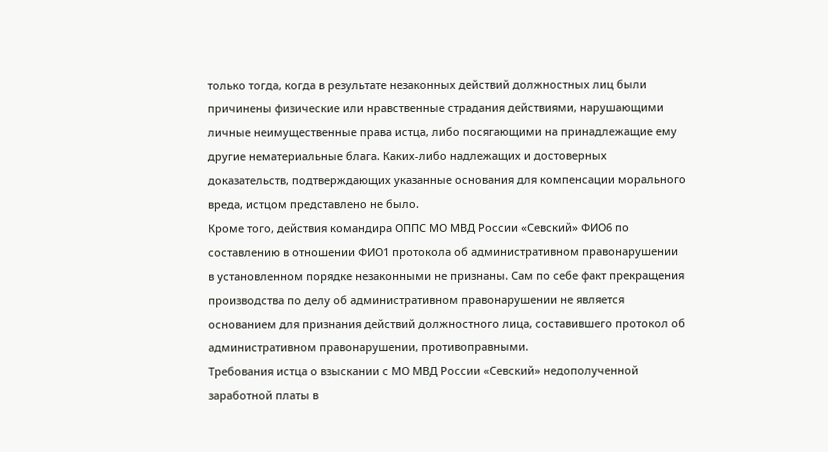только тогда, когда в результате незаконных действий должностных лиц были причинены физические или нравственные страдания действиями, нарушающими личные неимущественные права истца, либо посягающими на принадлежащие ему другие нематериальные блага. Каких-либо надлежащих и достоверных доказательств, подтверждающих указанные основания для компенсации морального вреда, истцом представлено не было.
Кроме того, действия командира ОППС МО МВД России «Севский» ФИО6 по составлению в отношении ФИО1 протокола об административном правонарушении в установленном порядке незаконными не признаны. Сам по себе факт прекращения производства по делу об административном правонарушении не является основанием для признания действий должностного лица, составившего протокол об административном правонарушении, противоправными.
Требования истца о взыскании с МО МВД России «Севский» недополученной заработной платы в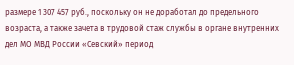размере 1 307 457 руб., поскольку он не доработал до предельного возраста, а также зачета в трудовой стаж службы в органе внутренних дел МО МВД России «Севский» период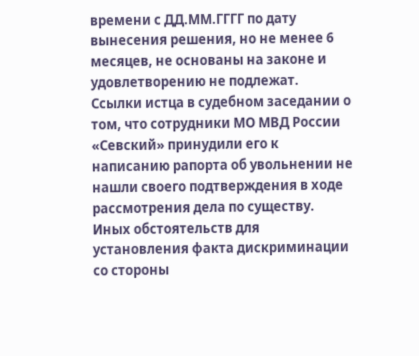времени с ДД.ММ.ГГГГ по дату вынесения решения, но не менее 6 месяцев, не основаны на законе и удовлетворению не подлежат.
Ссылки истца в судебном заседании о том, что сотрудники МО МВД России «Севский» принудили его к написанию рапорта об увольнении не нашли своего подтверждения в ходе рассмотрения дела по существу.
Иных обстоятельств для установления факта дискриминации со стороны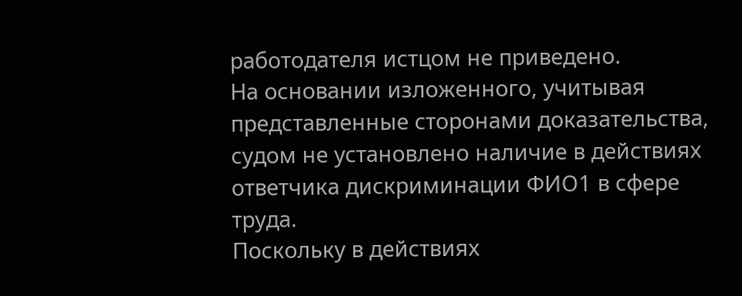работодателя истцом не приведено.
На основании изложенного, учитывая представленные сторонами доказательства, судом не установлено наличие в действиях ответчика дискриминации ФИО1 в сфере труда.
Поскольку в действиях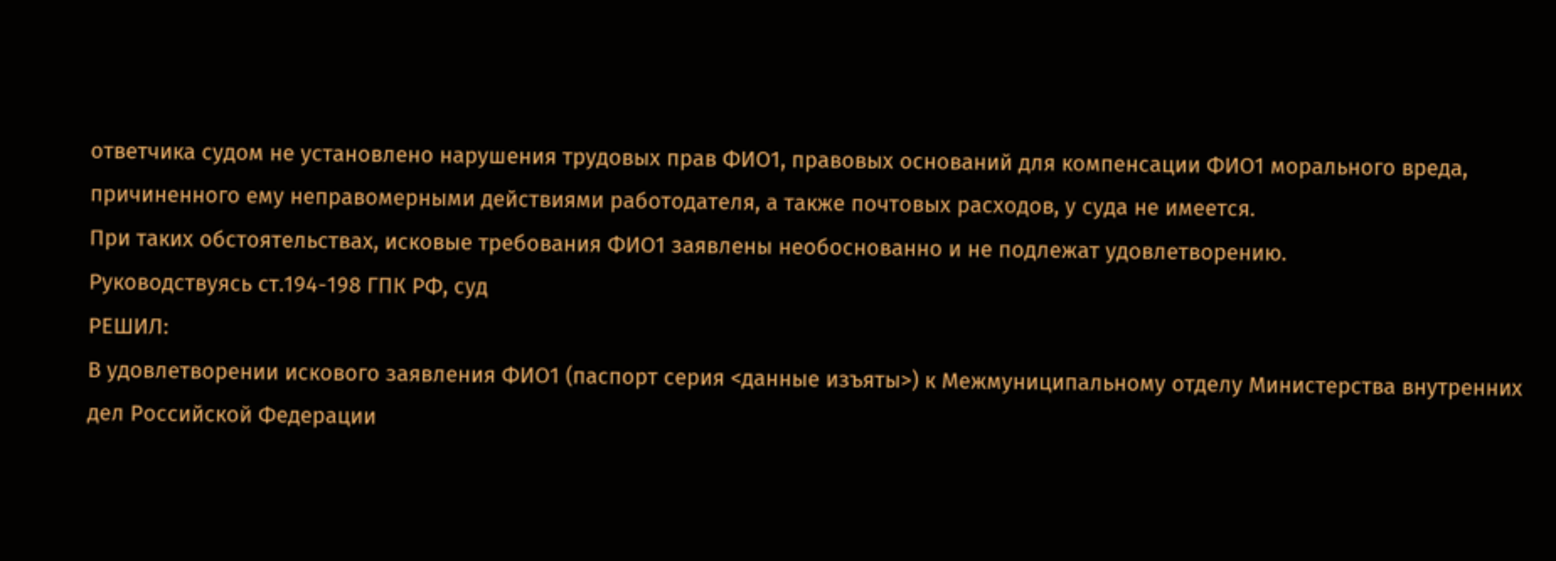ответчика судом не установлено нарушения трудовых прав ФИО1, правовых оснований для компенсации ФИО1 морального вреда, причиненного ему неправомерными действиями работодателя, а также почтовых расходов, у суда не имеется.
При таких обстоятельствах, исковые требования ФИО1 заявлены необоснованно и не подлежат удовлетворению.
Руководствуясь ст.194-198 ГПК РФ, суд
РЕШИЛ:
В удовлетворении искового заявления ФИО1 (паспорт серия <данные изъяты>) к Межмуниципальному отделу Министерства внутренних дел Российской Федерации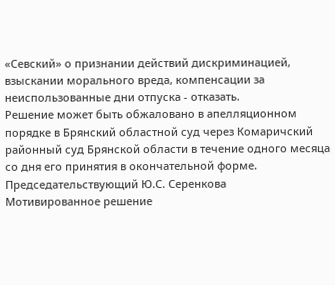«Севский» о признании действий дискриминацией, взыскании морального вреда, компенсации за неиспользованные дни отпуска - отказать.
Решение может быть обжаловано в апелляционном порядке в Брянский областной суд через Комаричский районный суд Брянской области в течение одного месяца со дня его принятия в окончательной форме.
Председательствующий Ю.С. Серенкова
Мотивированное решение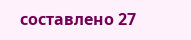составлено 27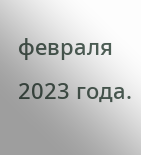февраля 2023 года.